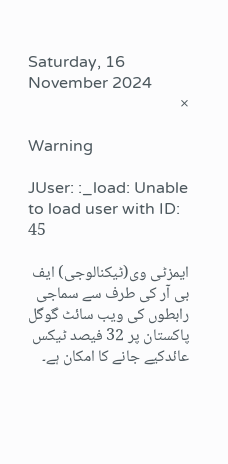Saturday, 16 November 2024
×

Warning

JUser: :_load: Unable to load user with ID: 45

ایمزٹی وی(ٹیکنالوجی) ایف بی آر کی طرف سے سماجی رابطوں کی ویب سائٹ گوگل پاکستان پر 32 فیصد ٹیکس عائدکیے جانے کا امکان ہے۔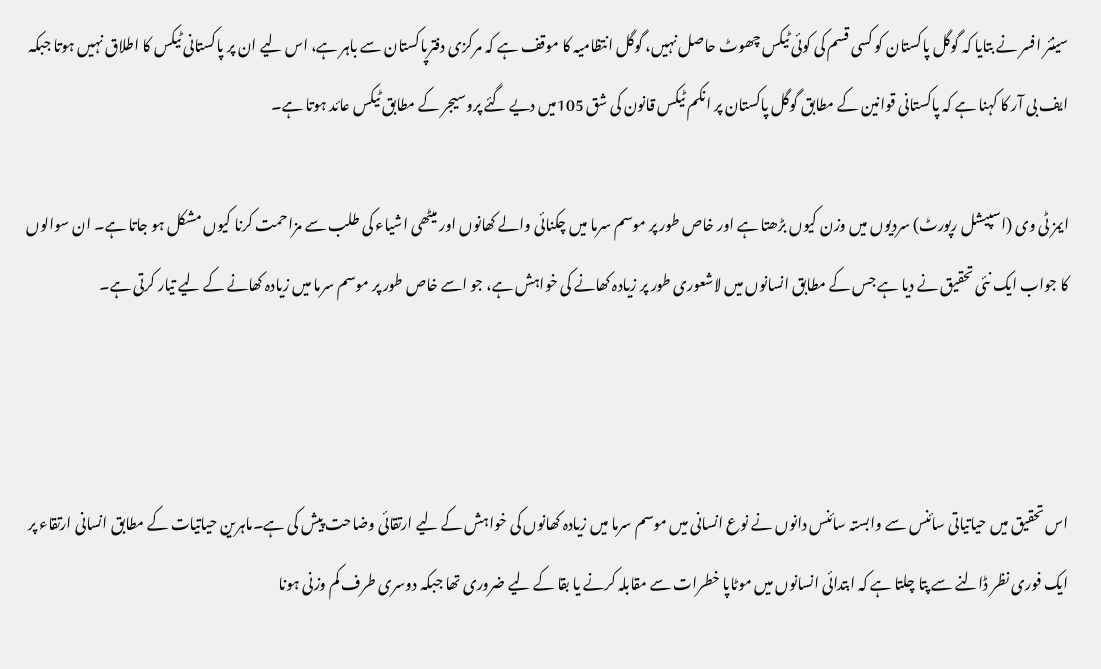سینئر افسر نے بتایا کہ گوگل پاکستان کو کسی قسم کی کوئی ٹیکس چھوٹ حاصل نہیں، گوگل انتظامیہ کا موقف ہے کہ مرکزی دفترپاکستان سے باہر ہے، اس لیے ان پر پاکستانی ٹیکس کا اطلاق نہیں ہوتا جبکہ ایف بی آر کا کہنا ہے کہ پاکستانی قوانین کے مطابق گوگل پاکستان پر انکم ٹیکس قانون کی شق 105میں دیے گئے پروسیجر کے مطابق ٹیکس عائد ہوتا ہے۔

ایمز ٹی وی (اسپیشل رپورٹ) سردیوں میں وزن کیوں بڑھتا ہے اور خاص طور پر موسم سرما میں چکنائی والے کھانوں اور میٹھی اشیاء کی طلب سے مزاحمت کرنا کیوں مشکل ہو جاتا ہے۔ ان سوالوں کا جواب ایک نئی تحقیق نے دیا ہے جس کے مطابق انسانوں میں لاشعوری طور پر زیادہ کھانے کی خواہش ہے، جو اسے خاص طور پر موسم سرما میں زیادہ کھانے کے لیے تیار کرتی ہے۔



اس تحقیق میں حیاتیاتی سائنس سے وابستہ سائنس دانوں نے نوع انسانی میں موسم سرما میں زیادہ کھانوں کی خواہش کے لیے ارتقائی وضاحت پیش کی ہے۔ماہرین حیاتیات کے مطابق انسانی ارتقاء پر ایک فوری نظر ڈالنے سے پتا چلتا ہے کہ ابتدائی انسانوں میں موٹاپا خطرات سے مقابلہ کرنے یا بقا کے لیے ضروری تھا جبکہ دوسری طرف کم وزنی ہونا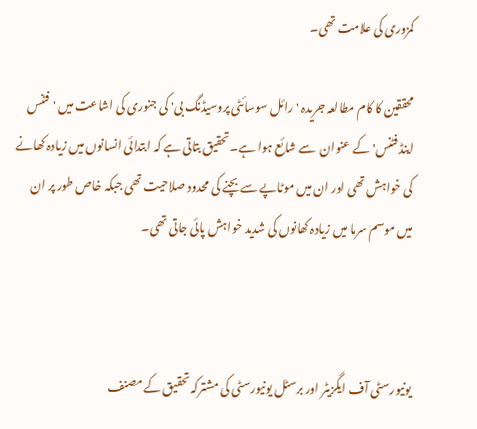کمزوری کی علامت تھی۔

محققین کا کام مطالعہ جریدہ ' رائل سوسائٹی پروسیڈنگ بی' کی جنوری کی اشاعت میں 'فٹنس اینڈ فٹنس' کے عنوان  سے شائع ہوا ہے۔تحقیق بتاتی ہے کہ ابتدائی انسانوں میں زیادہ کھانے کی خواہش تھی اور ان میں موٹاپے سے بچنے کی محدود صلاحیت تھی جبکہ خاص طور پر ان میں موسم سرما میں زیادہ کھانوں کی شدید خواہش پائی جاتی تھی۔



یونیورسٹی آف ایگزیٹر اور برسٹل یونیورسٹی کی مشترکہ تحقیق کے مصنف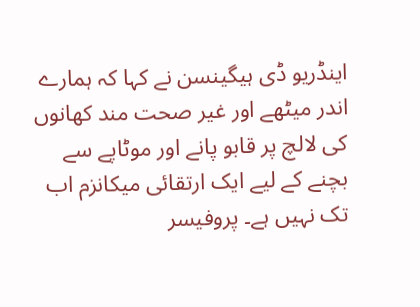اینڈریو ڈی ہیگینسن نے کہا کہ ہمارے اندر میٹھے اور غیر صحت مند کھانوں کی لالچ پر قابو پانے اور موٹاپے سے بچنے کے لیے ایک ارتقائی میکانزم اب تک نہیں ہے۔ پروفیسر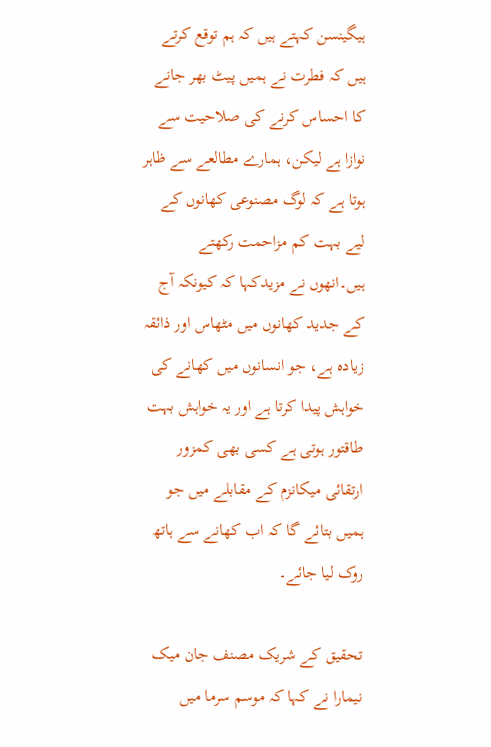ہیگینسن کہتے ہیں کہ ہم توقع کرتے ہیں کہ فطرت نے ہمیں پیٹ بھر جانے کا احساس کرنے کی صلاحیت سے نوازا ہے لیکن، ہمارے مطالعے سے ظاہر ہوتا ہے کہ لوگ مصنوعی کھانوں کے لیے بہت کم مزاحمت رکھتے ہیں۔انھوں نے مزیدکہا کہ کیونکہ آج کے جدید کھانوں میں مٹھاس اور ذائقہ زیادہ ہے، جو انسانوں میں کھانے کی خواہش پیدا کرتا ہے اور یہ خواہش بہت طاقتور ہوتی ہے کسی بھی کمزور ارتقائی میکانزم کے مقابلے میں جو ہمیں بتائے گا کہ اب کھانے سے ہاتھ روک لیا جائے۔

تحقیق کے شریک مصنف جان میک نیمارا نے کہا کہ موسم سرما میں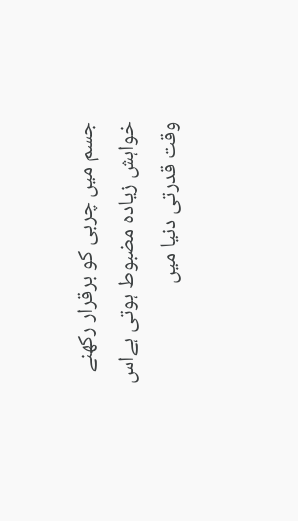جسم میں چربی کو برقرار رکھنے خواہش زیادہ مضبوط ہوتی ہےاس وقت قدرتی دنیا میں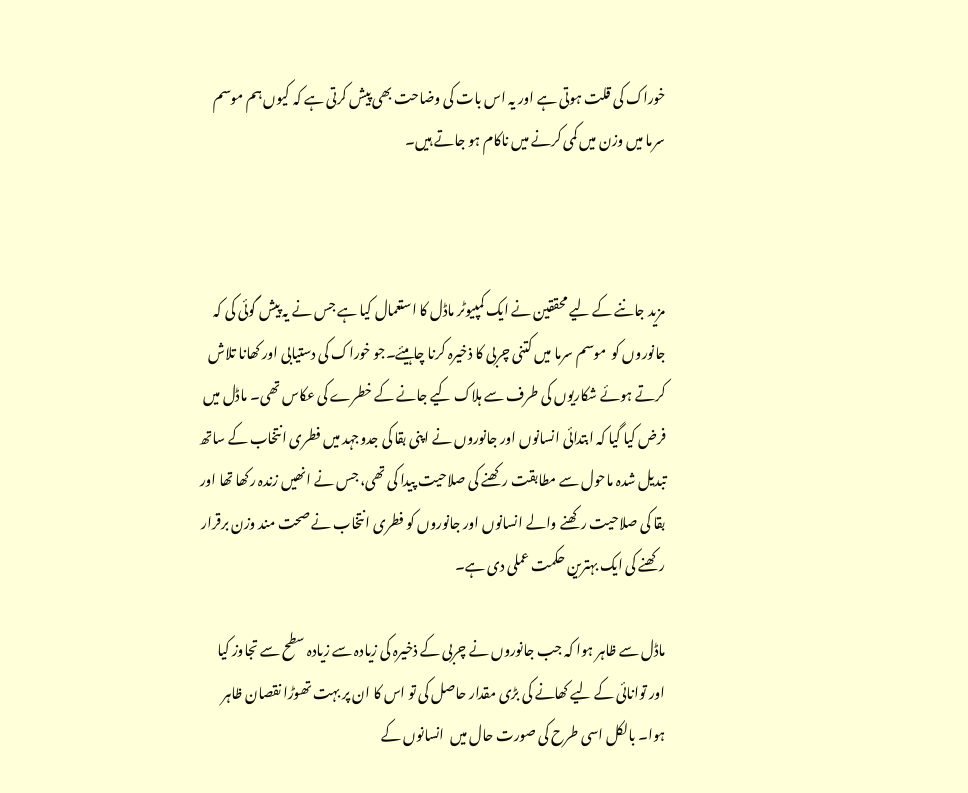خوراک کی قلت ہوتی ہے اور یہ اس بات کی وضاحت بھی پیش کرتی ہے کہ کیوں ہم موسم سرما میں وزن میں کمی کرنے میں ناکام ہو جاتے ہیں۔



مزید جاننے کے لیے محققین نے ایک کمپیوٹر ماڈل کا استعمال کیا ہے جس نے یہ پیش گوئی کی کہ جانوروں کو  موسم سرما میں کتنی چربی کا ذخیرہ کرنا چاہیئے۔جو خوراک کی دستیابی اور کھانا تلاش کرتے ہوئے شکاریوں کی طرف سے ہلاک کیے جانے کے خطرے کی عکاس تھی۔ ماڈل میں فرض کیا گیا کہ ابتدائی انسانوں اور جانوروں نے اپنی بقا کی جدوجہد میں فطری انتخاب کے ساتھ تبدیل شدہ ماحول سے مطابقت رکھنے کی صلاحیت پیدا کی تھی، جس نے انھیں زندہ رکھا تھا اور بقا کی صلاحیت رکھنے والے انسانوں اور جانوروں کو فطری انتخاب نے صحت مند وزن برقرار رکھنے کی ایک بہترین حکمت عملی دی ہے۔

ماڈل سے ظاہر ہوا کہ جب جانوروں نے چربی کے ذخیرہ کی زیادہ سے زیادہ سطح سے تجاوز کیا اور توانائی کے لیے کھانے کی بڑی مقدار حاصل کی تو اس کا ان پر بہت تھوڑا نقصان ظاہر ہوا۔ بالکل اسی طرح کی صورت حال میں  انسانوں کے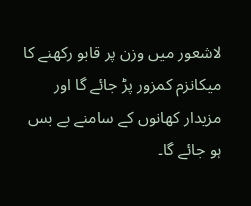لاشعور میں وزن پر قابو رکھنے کا میکانزم کمزور پڑ جائے گا اور مزیدار کھانوں کے سامنے بے بس ہو جائے گا۔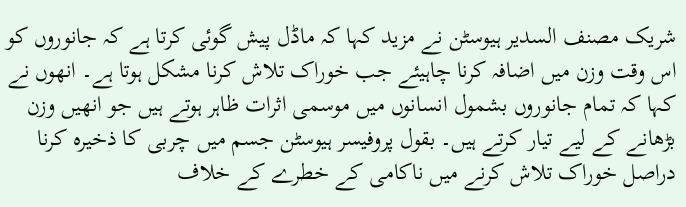شریک مصنف السدیر ہیوسٹن نے مزید کہا کہ ماڈل پیش گوئی کرتا ہے کہ جانوروں کو اس وقت وزن میں اضافہ کرنا چاہیئے جب خوراک تلاش کرنا مشکل ہوتا ہے۔ انھوں نے کہا کہ تمام جانوروں بشمول انسانوں میں موسمی اثرات ظاہر ہوتے ہیں جو انھیں وزن بڑھانے کے لیے تیار کرتے ہیں۔ بقول پروفیسر ہیوسٹن جسم میں چربی کا ذخیرہ کرنا دراصل خوراک تلاش کرنے میں ناکامی کے خطرے کے خلاف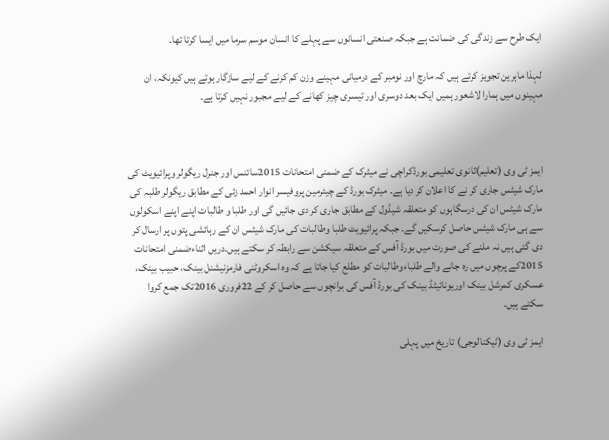ایک طرح سے زندگی کی ضمانت ہے جبکہ صنعتی انسانوں سے پہلے کا انسان موسم سرما میں ایسا کرتا تھا۔

لہذا ماہرین تجویز کرتے ہیں کہ مارچ اور نومبر کے درمیانی مہینے وزن کم کرنے کے لیے سازگار ہوتے ہیں کیونکہ، ان مہینوں میں ہمارا لاشعور ہمیں ایک بعد دوسری اور تیسری چیز کھانے کے لیے مجبور نہیں کرتا ہے۔



ایمز ٹی وی (تعلیم)ثانوی تعلیمی بورڈکراچی نے میٹرک کے ضمنی امتحانات 2015سائنس اور جنرل ریگولر وپرائیویٹ کی مارک شیٹس جاری کر نے کا اعلان کر دیا ہے۔ میٹرک بورڈ کے چیئرمین پروفیسر انوار احمد زئی کے مطابق ریگولر طلبہ کی مارک شیٹس ان کی درسگاہوں کو متعلقہ شیڈول کے مطابق جاری کر دی جائیں گی اور طلبا و طالبات اپنے اپنے اسکولوں سے ہی مارک شیٹس حاصل کرسکیں گے۔ جبکہ پرائیویٹ طلبا وطالبات کی مارک شیٹس ان کے رہائشی پتوں پر ارسال کر دی گئی ہیں نہ ملنے کی صورت میں بورڈ آفس کے متعلقہ سیکشن سے رابطہ کر سکتے ہیں۔دریں اثناءضمنی امتحانات 2015کے پرچوں میں رہ جانے والے طلباءوطالبات کو مطلع کیا جاتا ہے کہ وہ اسکروٹنی فارمزنیشنل بینک، حبیب بینک، عسکری کمرشل بینک اوریونائیٹڈ بینک کی بورڈ آفس کی برانچوں سے حاصل کر کے 22فروری 2016تک جمع کروا سکتے ہیں۔

ایمز ٹی وی (ٹیکنالوجی) تاریخ میں پہلی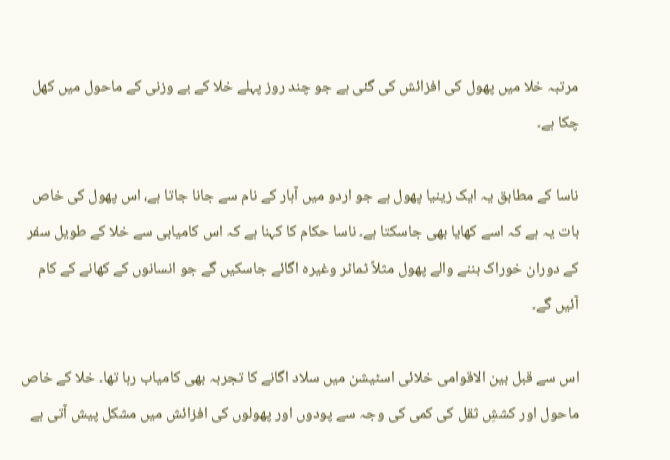مرتبہ خلا میں پھول کی افزائش کی گئی ہے جو چند روز پہلے خلا کے بے وزنی کے ماحول میں کھل چکا ہے۔

ناسا کے مطابق یہ ایک زینیا پھول ہے جو اردو میں آہار کے نام سے جانا جاتا ہے، اس پھول کی خاص بات یہ ہے کہ اسے کھایا بھی جاسکتا ہے۔ ناسا حکام کا کہنا ہے کہ اس کامیابی سے خلا کے طویل سفر کے دوران خوراک بننے والے پھول مثلاً ٹماٹر وغیرہ اگائے جاسکیں گے جو انسانوں کے کھانے کے کام آئیں گے۔

اس سے قبل بین الاقوامی خلائی اسٹیشن میں سلاد اگانے کا تجربہ بھی کامیاب رہا تھا۔ خلا کے خاص ماحول اور کششِ ثقل کی کمی کی وجہ سے پودوں اور پھولوں کی افزائش میں مشکل پیش آتی ہے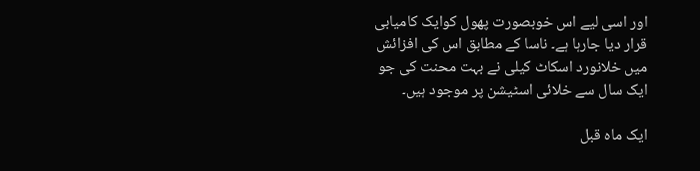اور اسی لیے اس خوبصورت پھول کوایک کامیابی قرار دیا جارہا ہے۔ ناسا کے مطابق اس کی افزائش میں خلانورد اسکاٹ کیلی نے بہت محنت کی جو ایک سال سے خلائی اسٹیشن پر موجود ہیں۔

ایک ماہ قبل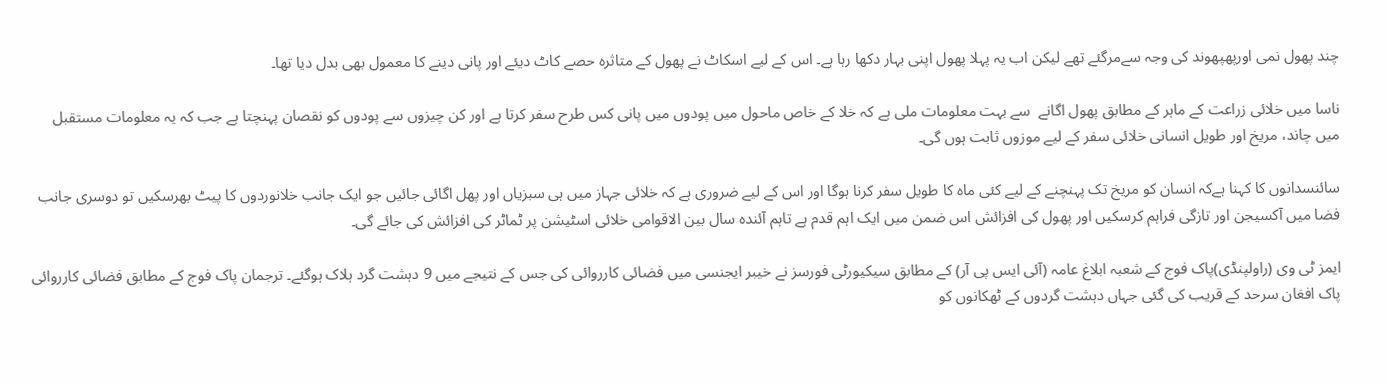چند پھول نمی اورپھپھوند کی وجہ سےمرگئے تھے لیکن اب یہ پہلا پھول اپنی بہار دکھا رہا ہے۔ اس کے لیے اسکاٹ نے پھول کے متاثرہ حصے کاٹ دیئے اور پانی دینے کا معمول بھی بدل دیا تھا۔

ناسا میں خلائی زراعت کے ماہر کے مطابق پھول اگانے  سے بہت معلومات ملی ہے کہ خلا کے خاص ماحول میں پودوں میں پانی کس طرح سفر کرتا ہے اور کن چیزوں سے پودوں کو نقصان پہنچتا ہے جب کہ یہ معلومات مستقبل میں چاند، مریخ اور طویل انسانی خلائی سفر کے لیے موزوں ثابت ہوں گی۔

سائنسدانوں کا کہنا ہےکہ انسان کو مریخ تک پہنچنے کے لیے کئی ماہ کا طویل سفر کرنا ہوگا اور اس کے لیے ضروری ہے کہ خلائی جہاز میں ہی سبزیاں اور پھل اگائی جائیں جو ایک جانب خلانوردوں کا پیٹ بھرسکیں تو دوسری جانب فضا میں آکسیجن اور تازگی فراہم کرسکیں اور پھول کی افزائش اس ضمن میں ایک اہم قدم ہے تاہم آئندہ سال بین الاقوامی خلائی اسٹیشن پر ٹماٹر کی افزائش کی جائے گی۔

ایمز ٹی وی (راولپنڈی)پاک فوج کے شعبہ ابلاغ عامہ (آئی ایس پی آر) کے مطابق سیکیورٹی فورسز نے خیبر ایجنسی میں فضائی کارروائی کی جس کے نتیجے میں 9 دہشت گرد ہلاک ہوگئے۔ ترجمان پاک فوج کے مطابق فضائی کارروائی پاک افغان سرحد کے قریب کی گئی جہاں دہشت گردوں کے ٹھکانوں کو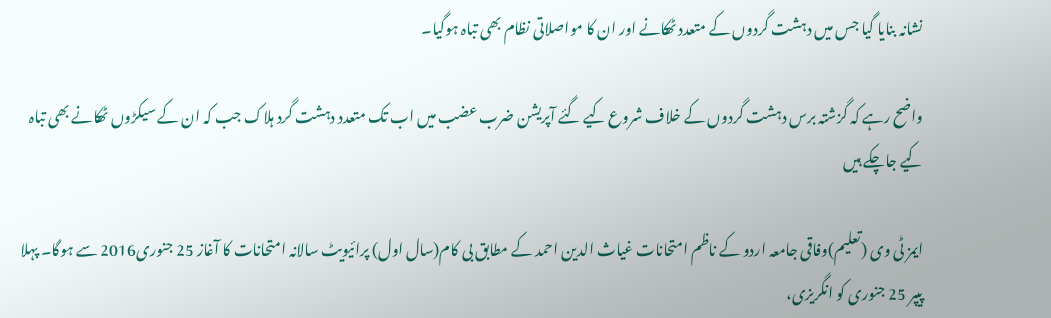نشانہ بنایا گیا جس میں دہشت گردوں کے متعدد ٹھکانے اور ان کا مواصلاتی نظام بھی تباہ ہوگیا۔

واضح رہے کہ گزشتہ برس دہشت گردوں کے خلاف شروع کیے گئے آپریشن ضرب عضب میں اب تک متعدد دہشت گرد ہلاک جب کہ ان کے سیکڑوں ٹھکانے بھی تباہ کیے جاچکے ہیں

ایمز ٹی وی (تعلیم)وفاقی جامعہ اردو کے ناظم امتحانات غیاث الدین احمد کے مطابق بی کام(سال اول) پرائیویٹ سالانہ امتحانات کا آغاز 25 جنوری2016 سے ہوگا۔ پہلا پیپر 25 جنوری کو انگریزی،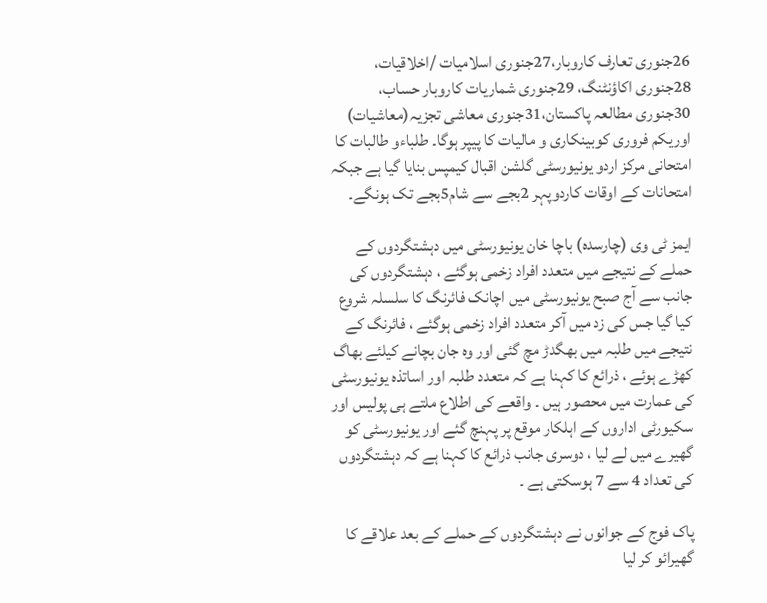26جنوری تعارف کاروبار،27جنوری اسلامیات /اخلاقیات، 28جنوری اکاؤنٹنگ، 29جنوری شماریات کاروبار حساب، 30جنوری مطالعہ پاکستان،31جنوری معاشی تجزیہ(معاشیات) اوریکم فروری کوبینکاری و مالیات کا پیپر ہوگا۔ طلباءو طالبات کا امتحانی مرکز اردو یونیورسٹی گلشن اقبال کیمپس بنایا گیا ہے جبکہ امتحانات کے اوقات کاردوپہر 2بجے سے شام5بجے تک ہونگے۔

ایمز ٹی وی (چارسدہ) باچا خان یونیورسٹی میں دہشتگردوں کے حملے کے نتیجے میں متعدد افراد زخمی ہوگئے ، دہشتگردوں کی جانب سے آج صبح یونیورسٹی میں اچانک فائرنگ کا سلسلہ شروع کیا گیا جس کی زد میں آکر متعدد افراد زخمی ہوگئے ، فائرنگ کے نتیجے میں طلبہ میں بھگدڑ مچ گئی اور وہ جان بچانے کیلئے بھاگ کھڑے ہوئے ، ذرائع کا کہنا ہے کہ متعدد طلبہ اور اساتذہ یونیورسٹی کی عمارت میں محصور ہیں ۔ واقعے کی اطلاع ملتے ہی پولیس اور سکیورٹی اداروں کے اہلکار موقع پر پہنچ گئے اور یونیورسٹی کو گھیرے میں لے لیا ، دوسری جانب ذرائع کا کہنا ہے کہ دہشتگردوں کی تعداد 4 سے 7 ہوسکتی ہے ۔

پاک فوج کے جوانوں نے دہشتگردوں کے حملے کے بعد علاقے کا گھیرائو کر لیا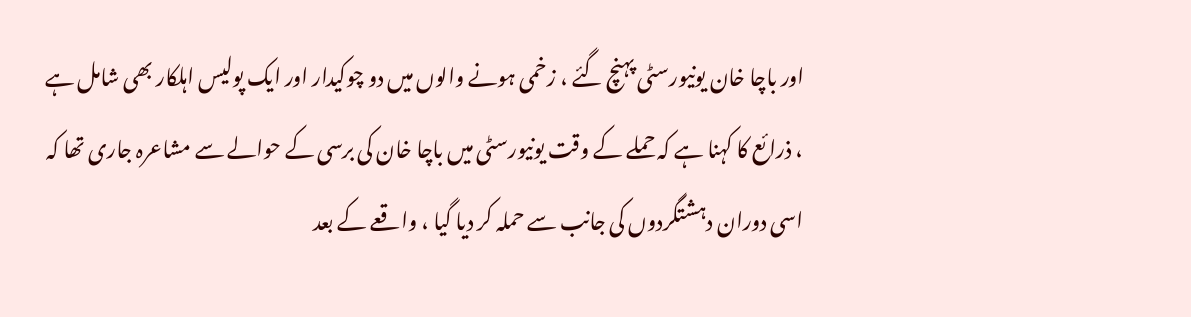اور باچا خان یونیورسٹی پہنچ گئے ، زخمی ہونے والوں میں دو چوکیدار اور ایک پولیس اہلکار بھی شامل ہے ، ذرائع کا کہنا ہے کہ حملے کے وقت یونیورسٹی میں باچا خان کی برسی کے حوالے سے مشاعرہ جاری تھا کہ اسی دوران دہشتگردوں کی جانب سے حملہ کر دیا گیا ، واقعے کے بعد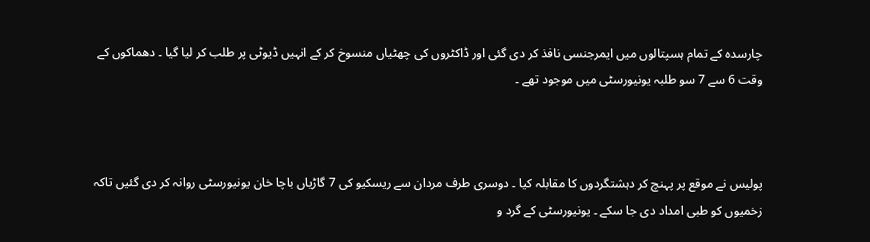چارسدہ کے تمام ہسپتالوں میں ایمرجنسی نافذ کر دی گئی اور ڈاکٹروں کی چھٹیاں منسوخ کر کے انہیں ڈیوٹی پر طلب کر لیا گیا ۔ دھماکوں کے وقت 6 سے 7 سو طلبہ یونیورسٹی میں موجود تھے ۔



پولیس نے موقع پر پہنچ کر دہشتگردوں کا مقابلہ کیا ۔ دوسری طرف مردان سے ریسکیو کی 7 گاڑیاں باچا خان یونیورسٹی روانہ کر دی گئیں تاکہ زخمیوں کو طبی امداد دی جا سکے ۔ یونیورسٹی کے گرد و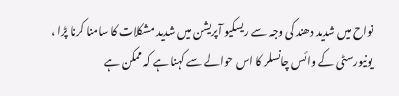نواح میں شدید دھند کی وجہ سے ریسکیو آپریشن میں شدید مشکلات کا سامنا کرنا پڑا ، یونیورسٹی کے وائس چانسلر کا اس حوالے سے کہنا ہے کہ ممکن ہے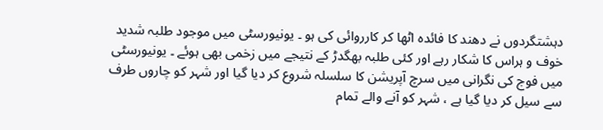دہشتگردوں نے دھند کا فائدہ اٹھا کر کارروائی کی ہو ۔ یونیورسٹی میں موجود طلبہ شدید خوف و ہراس کا شکار رہے اور کئی طلبہ بھگدڑ کے نتیجے میں زخمی بھی ہوئے ۔ یونیورسٹی میں فوج کی نگرانی میں سرچ آپریشن کا سلسلہ شروع کر دیا گیا اور شہر کو چاروں طرف سے سیل کر دیا گیا ہے ، شہر کو آنے والے تمام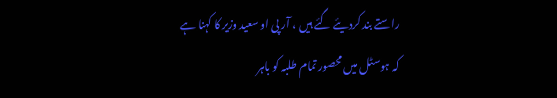راستے بند کردیئے گئے ہیں ، آر پی او سعید وزیر کا کہنا ہے کہ ہوسٹل میں محصور تمام طلبہ کو باہر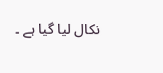نکال لیا گیا ہے ۔